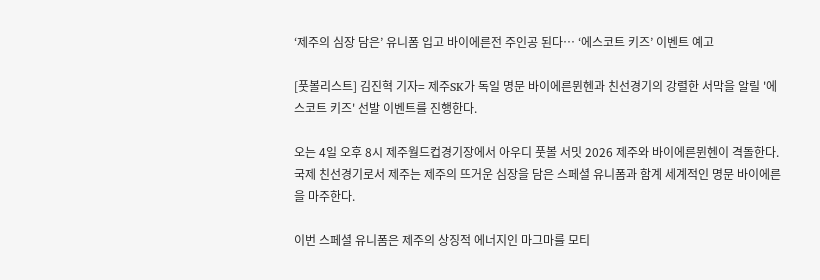‘제주의 심장 담은’ 유니폼 입고 바이에른전 주인공 된다… ‘에스코트 키즈’ 이벤트 예고

[풋볼리스트] 김진혁 기자= 제주SK가 독일 명문 바이에른뮌헨과 친선경기의 강렬한 서막을 알릴 '에스코트 키즈' 선발 이벤트를 진행한다.

오는 4일 오후 8시 제주월드컵경기장에서 아우디 풋볼 서밋 2026 제주와 바이에른뮌헨이 격돌한다. 국제 친선경기로서 제주는 제주의 뜨거운 심장을 담은 스페셜 유니폼과 함계 세계적인 명문 바이에른을 마주한다.

이번 스페셜 유니폼은 제주의 상징적 에너지인 마그마를 모티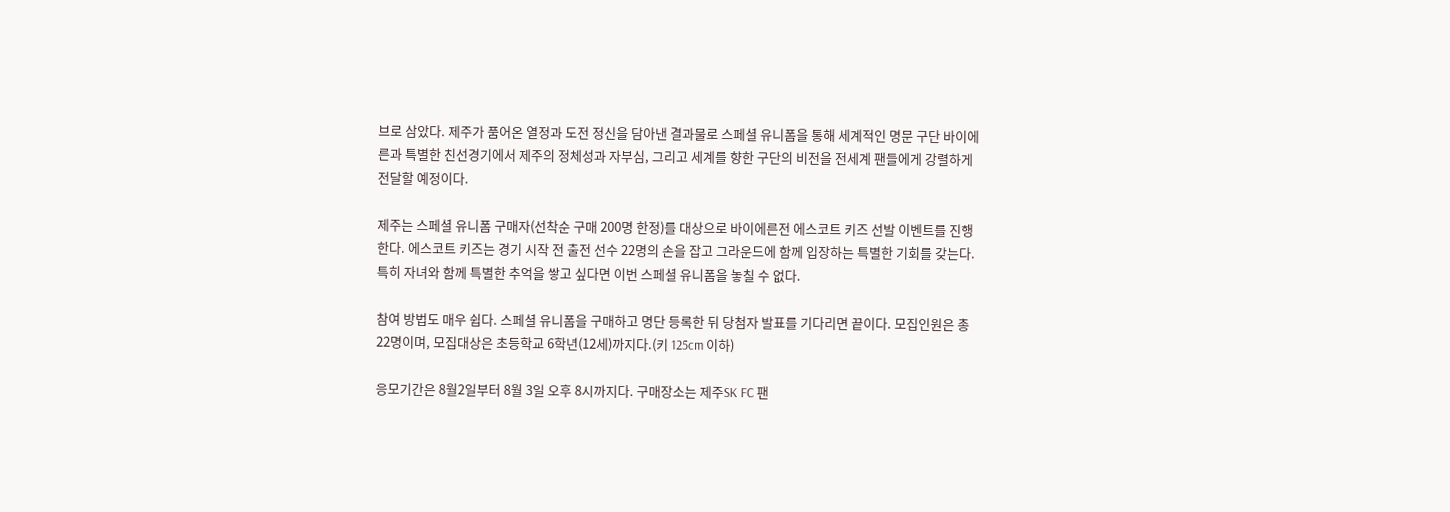브로 삼았다. 제주가 품어온 열정과 도전 정신을 담아낸 결과물로 스페셜 유니폼을 통해 세계적인 명문 구단 바이에른과 특별한 친선경기에서 제주의 정체성과 자부심, 그리고 세계를 향한 구단의 비전을 전세계 팬들에게 강렬하게 전달할 예정이다.

제주는 스페셜 유니폼 구매자(선착순 구매 200명 한정)를 대상으로 바이에른전 에스코트 키즈 선발 이벤트를 진행한다. 에스코트 키즈는 경기 시작 전 출전 선수 22명의 손을 잡고 그라운드에 함께 입장하는 특별한 기회를 갖는다. 특히 자녀와 함께 특별한 추억을 쌓고 싶다면 이번 스페셜 유니폼을 놓칠 수 없다.

참여 방법도 매우 쉽다. 스페셜 유니폼을 구매하고 명단 등록한 뒤 당첨자 발표를 기다리면 끝이다. 모집인원은 총 22명이며, 모집대상은 초등학교 6학년(12세)까지다.(키 125cm 이하)

응모기간은 8월2일부터 8월 3일 오후 8시까지다. 구매장소는 제주SK FC 팬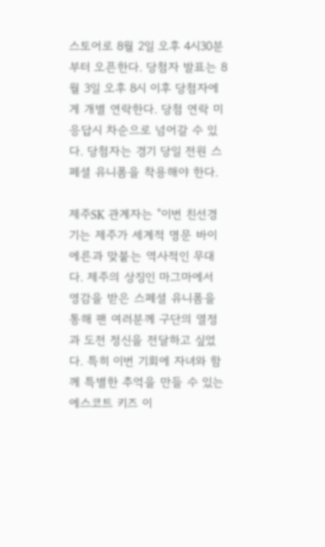스토어로 8월 2일 오후 4시30분부터 오픈한다. 당첨자 발표는 8월 3일 오후 8시 이후 당첨자에게 개별 연락한다. 당첨 연락 미응답시 차순으로 넘어갈 수 있다. 당첨자는 경기 당일 전원 스페셜 유니폼을 착용해야 한다.

제주SK 관계자는 "이번 친선경기는 제주가 세계적 명문 바이에른과 맞붙는 역사적인 무대다. 제주의 상징인 마그마에서 영감을 받은 스페셜 유니폼을 통해 팬 여러분께 구단의 열정과 도전 정신을 전달하고 싶었다. 특히 이번 기회에 자녀와 함께 특별한 추억을 만들 수 있는 에스코트 키즈 이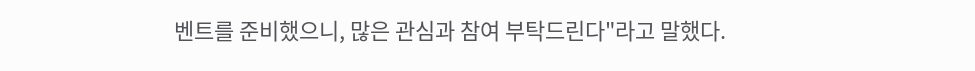벤트를 준비했으니, 많은 관심과 참여 부탁드린다"라고 말했다.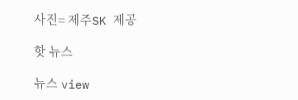사진= 제주SK 제공

핫 뉴스

뉴스 view